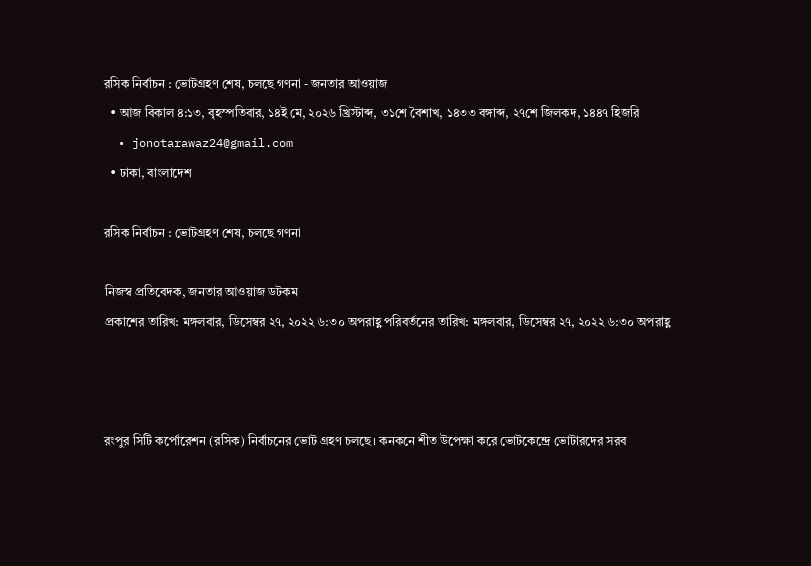রসিক নির্বাচন : ভোটগ্রহণ শেষ, চলছে গণনা - জনতার আওয়াজ
  • আজ বিকাল ৪:১৩, বৃহস্পতিবার, ১৪ই মে, ২০২৬ খ্রিস্টাব্দ, ৩১শে বৈশাখ, ১৪৩৩ বঙ্গাব্দ, ২৭শে জিলকদ, ১৪৪৭ হিজরি
  • jonotarawaz24@gmail.com
  • ঢাকা, বাংলাদেশ

রসিক নির্বাচন : ভোটগ্রহণ শেষ, চলছে গণনা

নিজস্ব প্রতিবেদক, জনতার আওয়াজ ডটকম
প্রকাশের তারিখ: মঙ্গলবার, ডিসেম্বর ২৭, ২০২২ ৬:৩০ অপরাহ্ণ পরিবর্তনের তারিখ: মঙ্গলবার, ডিসেম্বর ২৭, ২০২২ ৬:৩০ অপরাহ্ণ



রংপুর সিটি কর্পোরেশন (রসিক) নির্বাচনের ভোট গ্রহণ চলছে। কনকনে শীত উপেক্ষা করে ভোটকেন্দ্রে ভোটারদের সরব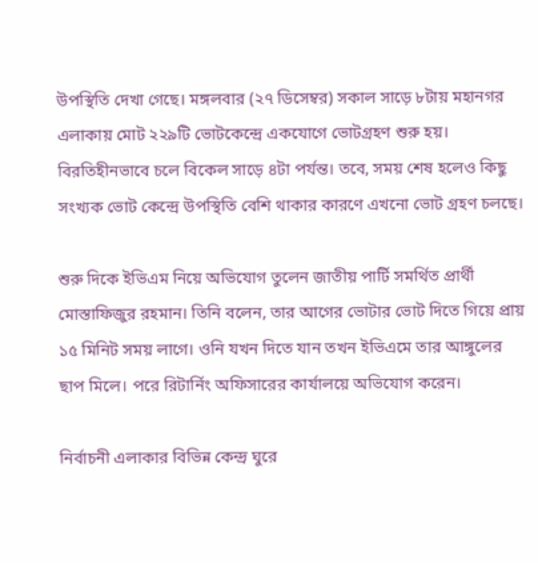উপস্থিতি দেখা গেছে। মঙ্গলবার (২৭ ডিসেম্বর) সকাল সাড়ে ৮টায় মহানগর এলাকায় মোট ২২৯টি ভোটকেন্দ্রে একযোগে ভোটগ্রহণ শুরু হয়। বিরতিহীনভাবে চলে বিকেল সাড়ে ৪টা পর্যন্ত। তবে, সময় শেষ হলেও কিছু সংখ্যক ভোট কেন্দ্রে উপস্থিতি বেশি থাকার কারণে এখনো ভোট গ্রহণ চলছে।

শুরু দিকে ইভিএম নিয়ে অভিযোগ তুলেন জাতীয় পার্টি সমর্থিত প্রার্থী মোস্তাফিজুর রহমান। তিনি বলেন, তার আগের ভোটার ভোট দিতে গিয়ে প্রায় ১৫ মিনিট সময় লাগে। ওনি যখন দিতে যান তখন ইভিএমে তার আঙ্গুলের ছাপ মিলে। পরে রিটার্নিং অফিসারের কার্যালয়ে অভিযোগ করেন।

নির্বাচনী এলাকার বিভিন্ন কেন্দ্র ঘুরে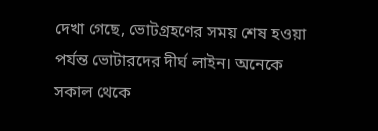দেখা গেছে, ভোটগ্রহণের সময় শেষ হওয়া পর্যন্ত ভোটারদের দীর্ঘ লাইন। অনেকে সকাল থেকে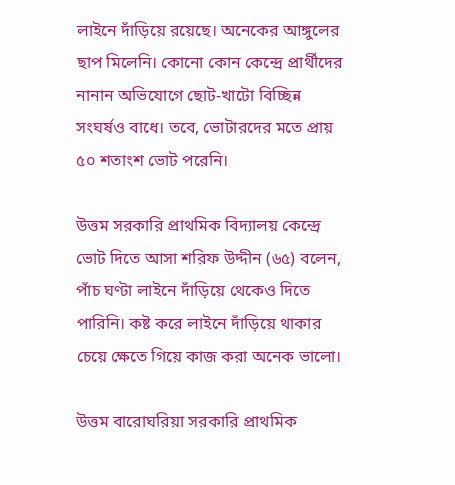লাইনে দাঁড়িয়ে রয়েছে। অনেকের আঙ্গুলের ছাপ মিলেনি। কোনো কোন কেন্দ্রে প্রার্থীদের নানান অভিযোগে ছোট-খাটো বিচ্ছিন্ন সংঘর্ষও বাধে। তবে, ভোটারদের মতে প্রায় ৫০ শতাংশ ভোট পরেনি।

উত্তম সরকারি প্রাথমিক বিদ্যালয় কেন্দ্রে ভোট দিতে আসা শরিফ উদ্দীন (৬৫) বলেন, পাঁচ ঘণ্টা লাইনে দাঁড়িয়ে থেকেও দিতে পারিনি। কষ্ট করে লাইনে দাঁড়িয়ে থাকার চেয়ে ক্ষেতে গিয়ে কাজ করা অনেক ভালো।

উত্তম বারোঘরিয়া সরকারি প্রাথমিক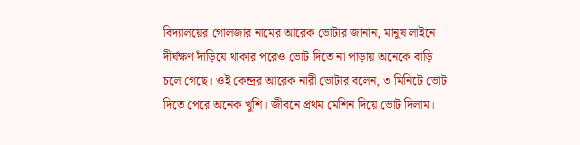বিদ্যালয়ের গোলজার নামের আরেক ভোটার জানান, মানুষ লাইনে দীর্ঘক্ষণ দাঁড়িযে থাকার পরেও ভোট দিতে না পাড়ায় অনেকে বাড়ি চলে গেছে। ওই কেন্দ্রর আরেক নারী ভোটার বলেন, ৩ মিনিটে ভোট দিতে পেরে অনেক খুশি। জীবনে প্রথম মেশিন দিয়ে ভোট দিলাম।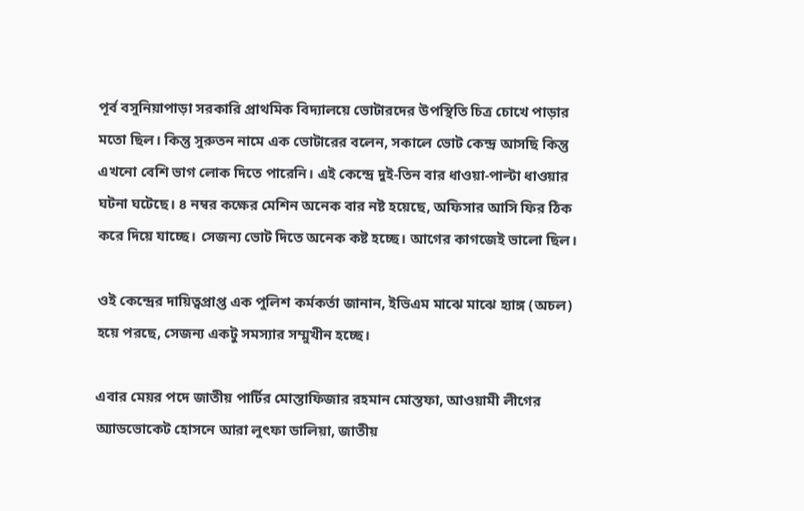পূর্ব বসুনিয়াপাড়া সরকারি প্রাথমিক বিদ্যালয়ে ভোটারদের উপস্থিতি চিত্র চোখে পাড়ার মতো ছিল। কিন্তু সুরুতন নামে এক ভোটারের বলেন, সকালে ভোট কেন্দ্র আসছি কিন্তু এখনো বেশি ভাগ লোক দিতে পারেনি। এই কেন্দ্রে দুই-তিন বার ধাওয়া-পাল্টা ধাওয়ার ঘটনা ঘটেছে। ৪ নম্বর কক্ষের মেশিন অনেক বার নষ্ট হয়েছে, অফিসার আসি ফির ঠিক করে দিয়ে যাচ্ছে। সেজন্য ভোট দিতে অনেক কষ্ট হচ্ছে। আগের কাগজেই ভালো ছিল।

ওই কেন্দ্রের দায়িত্বপ্রাপ্ত এক পুলিশ কর্মকর্তা জানান, ইভিএম মাঝে মাঝে হ্যাঙ্গ (অচল) হয়ে পরছে, সেজন্য একটু সমস্যার সম্মুখীন হচ্ছে।

এবার মেয়র পদে জাতীয় পার্টির মোস্তাফিজার রহমান মোস্তফা, আওয়ামী লীগের অ্যাডভোকেট হোসনে আরা লুৎফা ডালিয়া, জাতীয়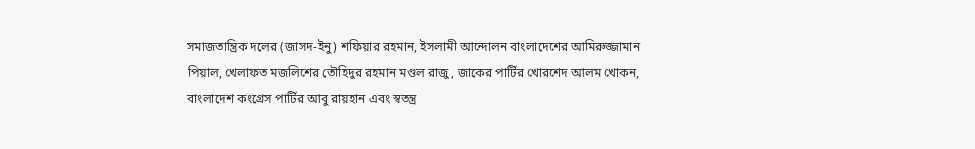সমাজতান্ত্রিক দলের (জাসদ-ইনু) শফিয়ার রহমান, ইসলামী আন্দোলন বাংলাদেশের আমিরুজ্জামান পিয়াল, খেলাফত মজলিশের তৌহিদুর রহমান মণ্ডল রাজু, জাকের পার্টির খোরশেদ আলম খোকন, বাংলাদেশ কংগ্রেস পার্টির আবু রায়হান এবং স্বতন্ত্র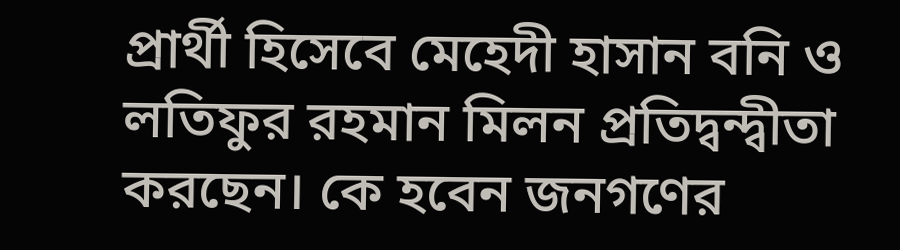প্রার্থী হিসেবে মেহেদী হাসান বনি ও লতিফুর রহমান মিলন প্রতিদ্বন্দ্বীতা করছেন। কে হবেন জনগণের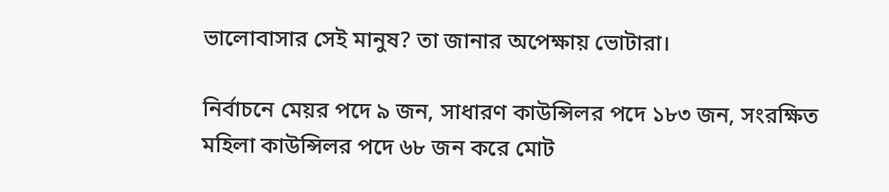ভালোবাসার সেই মানুষ? তা জানার অপেক্ষায় ভোটারা।

নির্বাচনে মেয়র পদে ৯ জন, সাধারণ কাউন্সিলর পদে ১৮৩ জন, সংরক্ষিত মহিলা কাউন্সিলর পদে ৬৮ জন করে মোট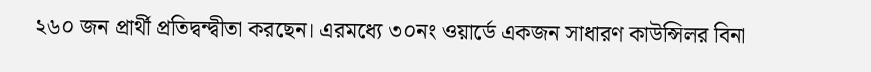২৬০ জন প্রার্থী প্রতিদ্বন্দ্বীতা করছেন। এরমধ্যে ৩০নং ওয়ার্ডে একজন সাধারণ কাউন্সিলর বিনা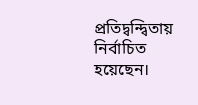প্রতিদ্বন্দ্বিতায় নির্বাচিত হয়েছেন।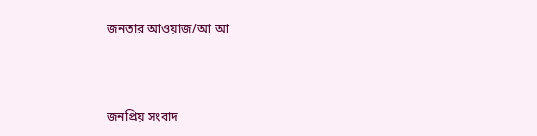জনতার আওয়াজ/আ আ



জনপ্রিয় সংবাদ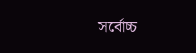সর্বোচ্চ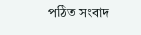পঠিত সংবাদ